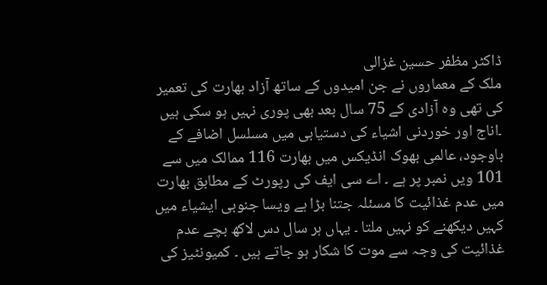ڈاکٹر مظفر حسین غزالی
ملک کے معماروں نے جن امیدوں کے ساتھ آزاد بھارت کی تعمیر کی تھی وہ آزادی کے 75 سال بعد بھی پوری نہیں ہو سکی ہیں ۔اناج اور خوردنی اشیاء کی دستیابی میں مسلسل اضافے کے باوجود، عالمی بھوک انڈیکس میں بھارت 116 ممالک میں سے 101 ویں نمبر پر ہے ۔ اے سی ایف کی رپورٹ کے مطابق بھارت میں عدم غذائیت کا مسئلہ جتنا بڑا ہے ویسا جنوبی ایشیاء میں کہیں دیکھنے کو نہیں ملتا ۔ یہاں ہر سال دس لاکھ بچے عدم غذائیت کی وجہ سے موت کا شکار ہو جاتے ہیں ۔ کمیونٹیز کی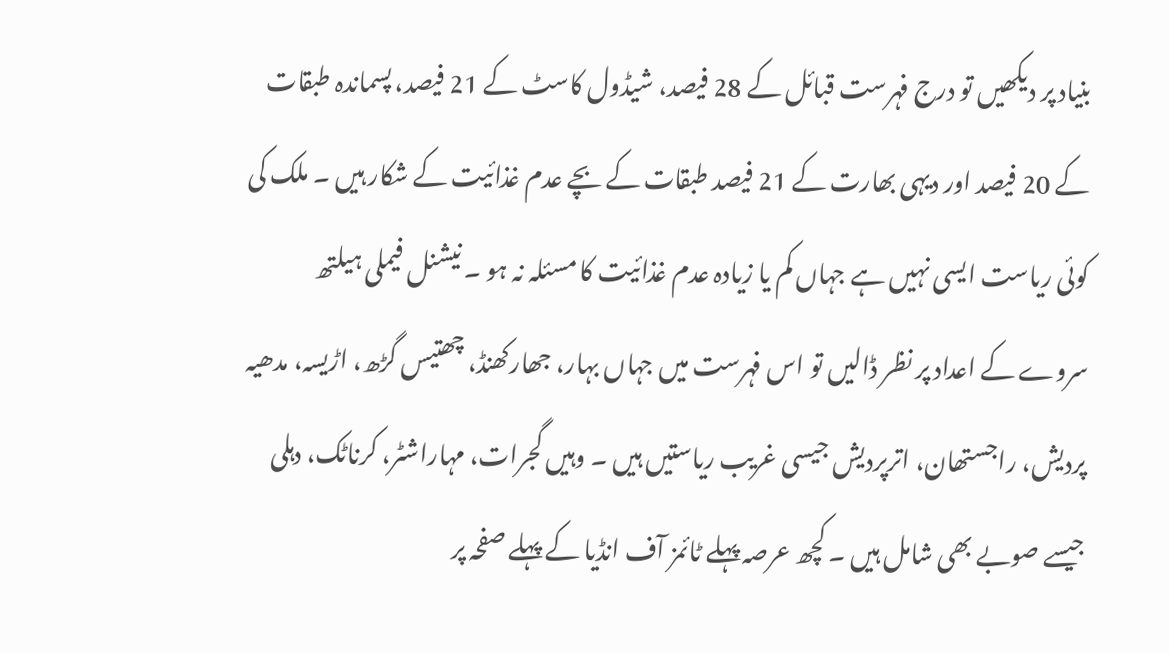بنیاد پر دیکھیں تو درج فہرست قبائل کے 28 فیصد، شیڈول کاسٹ کے 21 فیصد، پسماندہ طبقات کے 20 فیصد اور دیہی بھارت کے 21 فیصد طبقات کے بچے عدم غذائیت کے شکار ہیں ۔ ملک کی کوئی ریاست ایسی نہیں ہے جہاں کم یا زیادہ عدم غذائیت کا مسئلہ نہ ہو ۔ نیشنل فیملی ہیلتھ سروے کے اعداد پر نظر ڈالیں تو اس فہرست میں جہاں بہار، جھارکھنڈ، چھتیس گڑھ، اڑیسہ، مدھیہ پردیش، راجستھان، اترپردیش جیسی غریب ریاستیں ہیں ۔ وہیں گجرات، مہاراشٹر، کرناٹک، دہلی جیسے صوبے بھی شامل ہیں ۔ کچھ عرصہ پہلے ٹائمز آف انڈیا کے پہلے صفحہ پر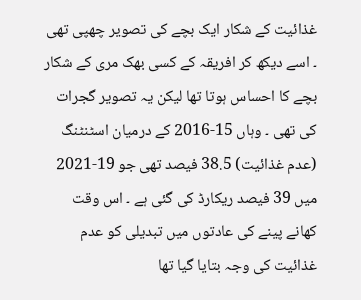غذائیت کے شکار ایک بچے کی تصویر چھپی تھی ۔ اسے دیکھ کر افریقہ کے کسی بھک مری کے شکار بچے کا احساس ہوتا تھا لیکن یہ تصویر گجرات کی تھی ۔ وہاں 15-2016 کے درمیان اسٹنٹنگ (عدم غذائیت) 38.5 فیصد تھی جو 19-2021 میں 39 فیصد ریکارڈ کی گئی ہے ۔ اس وقت کھانے پینے کی عادتوں میں تبدیلی کو عدم غذائیت کی وجہ بتایا گیا تھا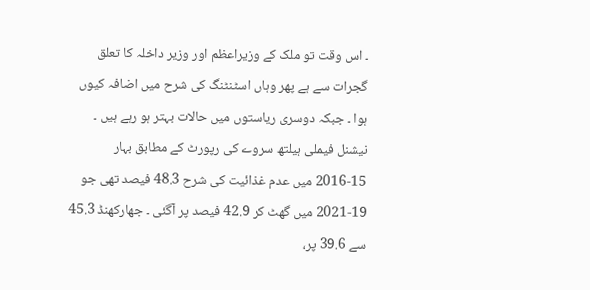۔ اس وقت تو ملک کے وزیراعظم اور وزیر داخلہ کا تعلق گجرات سے ہے پھر وہاں اسٹنٹنگ کی شرح میں اضافہ کیوں ہوا ۔ جبکہ دوسری ریاستوں میں حالات بہتر ہو رہے ہیں ۔ نیشنل فیملی ہیلتھ سروے کی رپورٹ کے مطابق بہار 15-2016 میں عدم غذائیت کی شرح 48.3 فیصد تھی جو 19-2021 میں گھٹ کر 42.9 فیصد پر آگئی ۔ جھارکھنڈ 45.3 سے 39.6 پر،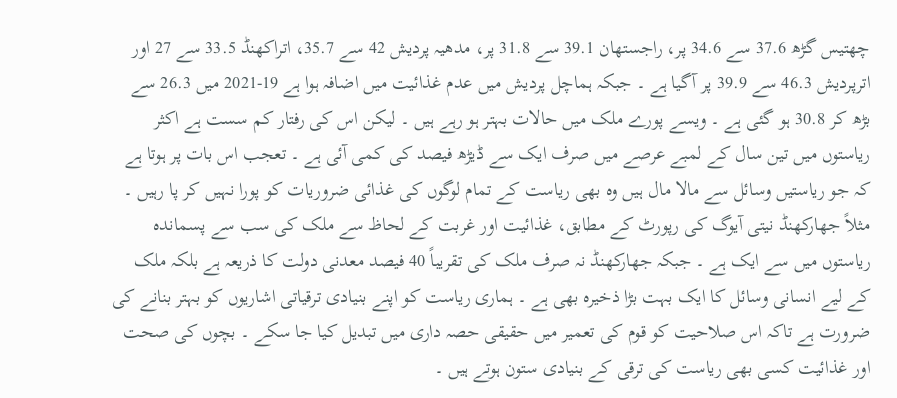چھتیس گڑھ 37.6 سے 34.6 پر، راجستھان 39.1 سے 31.8 پر، مدھیہ پردیش 42 سے 35.7، اتراکھنڈ 33.5 سے 27 اور اترپردیش 46.3 سے 39.9 پر آگیا ہے ۔ جبکہ ہماچل پردیش میں عدم غذائیت میں اضافہ ہوا ہے 19-2021 میں 26.3 سے بڑھ کر 30.8 ہو گئی ہے ۔ ویسے پورے ملک میں حالات بہتر ہو رہے ہیں ۔ لیکن اس کی رفتار کم سست ہے اکثر ریاستوں میں تین سال کے لمبے عرصے میں صرف ایک سے ڈیڑھ فیصد کی کمی آئی ہے ۔ تعجب اس بات پر ہوتا ہے کہ جو ریاستیں وسائل سے مالا مال ہیں وہ بھی ریاست کے تمام لوگوں کی غذائی ضروریات کو پورا نہیں کر پا رہیں ۔ مثلاً جھارکھنڈ نیتی آیوگ کی رپورٹ کے مطابق، غذائیت اور غربت کے لحاظ سے ملک کی سب سے پسماندہ ریاستوں میں سے ایک ہے ۔ جبکہ جھارکھنڈ نہ صرف ملک کی تقریباً 40 فیصد معدنی دولت کا ذریعہ ہے بلکہ ملک کے لیے انسانی وسائل کا ایک بہت بڑا ذخیرہ بھی ہے ۔ ہماری ریاست کو اپنے بنیادی ترقیاتی اشاریوں کو بہتر بنانے کی ضرورت ہے تاکہ اس صلاحیت کو قوم کی تعمیر میں حقیقی حصہ داری میں تبدیل کیا جا سکے ۔ بچوں کی صحت اور غذائیت کسی بھی ریاست کی ترقی کے بنیادی ستون ہوتے ہیں ۔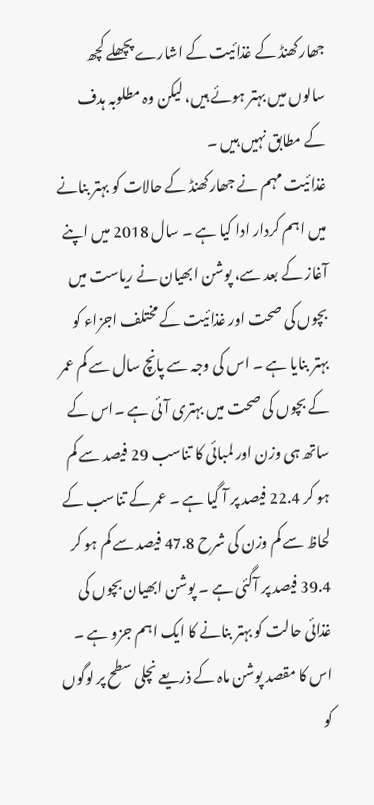جھارکھنڈ کے غذائیت کے اشارے پچھلے کچھ سالوں میں بہتر ہوئے ہیں، لیکن وہ مطلوبہ ہدف کے مطابق نہیں ہیں ۔
غذائیت مہم نے جھارکھنڈ کے حالات کو بہتر بنانے میں اہم کردار ادا کیا ہے ۔ سال 2018 میں اپنے آغاز کے بعد سے، پوشن ابھیان نے ریاست میں بچوں کی صحت اور غذائیت کے مختلف اجزاء کو بہتر بنایا ہے ۔ اس کی وجہ سے پانچ سال سے کم عمر کے بچوں کی صحت میں بہتری آئی ہے ۔اس کے ساتھ ہی وزن اور لمبائی کا تناسب 29 فیصد سے کم ہو کر 22.4 فیصد پر آ گیا ہے ۔ عمر کے تناسب کے لحاظ سے کم وزن کی شرح 47.8 فیصد سے کم ہو کر 39.4 فیصد پر آگئی ہے ۔ پوشن ابھیان بچوں کی غذائی حالت کو بہتر بنانے کا ایک اہم جزو ہے ۔ اس کا مقصد پوشن ماہ کے ذریعے نچلی سطح پر لوگوں کو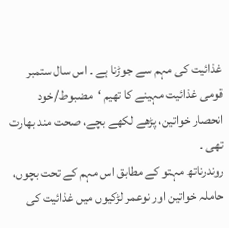غذائیت کی مہم سے جوڑنا ہے ۔ اس سال ستمبر قومی غذائیت مہینے کا تھیم ‘مضبوط/خود انحصار خواتین، پڑھے لکھے بچے، صحت مند بھارت تھی ۔
روندرناتھ مہتو کے مطابق اس مہم کے تحت بچوں، حاملہ خواتین اور نوعمر لڑکیوں میں غذائیت کی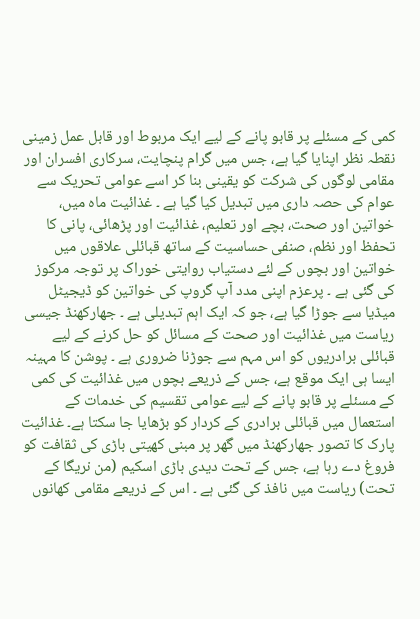کمی کے مسئلے پر قابو پانے کے لیے ایک مربوط اور قابل عمل زمینی نقطہ نظر اپنایا گیا ہے، جس میں گرام پنچایت، سرکاری افسران اور مقامی لوگوں کی شرکت کو یقینی بنا کر اسے عوامی تحریک سے عوام کی حصہ داری میں تبدیل کیا گیا ہے ۔ غذائیت ماہ میں، خواتین اور صحت، بچے اور تعلیم، غذائیت اور پڑھائی، پانی کا تحفظ اور نظم، صنفی حساسیت کے ساتھ قبائلی علاقوں میں خواتین اور بچوں کے لئے دستیاب روایتی خوراک پر توجہ مرکوز کی گئی ہے ۔ پرعزم اپنی مدد آپ گروپ کی خواتین کو ڈیجیٹل میڈیا سے جوڑا گیا ہے، جو کہ ایک اہم تبدیلی ہے ۔ جھارکھنڈ جیسی ریاست میں غذائیت اور صحت کے مسائل کو حل کرنے کے لیے قبائلی برادریوں کو اس مہم سے جوڑنا ضروری ہے ۔ پوشن کا مہینہ ایسا ہی ایک موقع ہے، جس کے ذریعے بچوں میں غذائیت کی کمی کے مسئلے پر قابو پانے کے لیے عوامی تقسیم کی خدمات کے استعمال میں قبائلی برادری کے کردار کو بڑھایا جا سکتا ہے۔ غذائیت پارک کا تصور جھارکھنڈ میں گھر پر مبنی کھیتی باڑی کی ثقافت کو فروغ دے رہا ہے، جس کے تحت دیدی باڑی اسکیم (من نریگا کے تحت) ریاست میں نافذ کی گئی ہے ۔ اس کے ذریعے مقامی کھانوں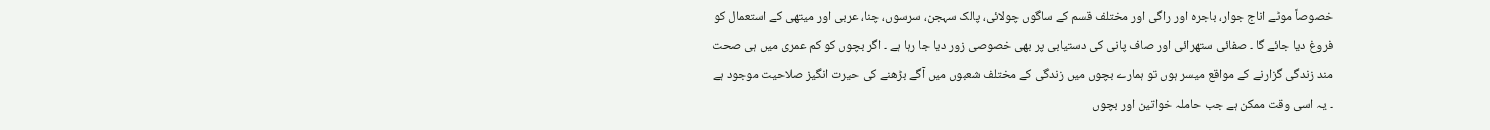خصوصاً موٹے اناج جوار، باجرہ اور راگی اور مختلف قسم کے ساگوں چولائی، پالک سہجن، سرسوں، چنا، عربی اور میتھی کے استعمال کو فروغ دیا جائے گا ۔ صفائی ستھرائی اور صاف پانی کی دستیابی پر بھی خصوصی زور دیا جا رہا ہے ۔ اگر بچوں کو کم عمری میں ہی صحت مند زندگی گزارنے کے مواقع میسر ہوں تو ہمارے بچوں میں زندگی کے مختلف شعبوں میں آگے بڑھنے کی حیرت انگیز صلاحیت موجود ہے ۔ یہ اسی وقت ممکن ہے جب حاملہ خواتین اور بچوں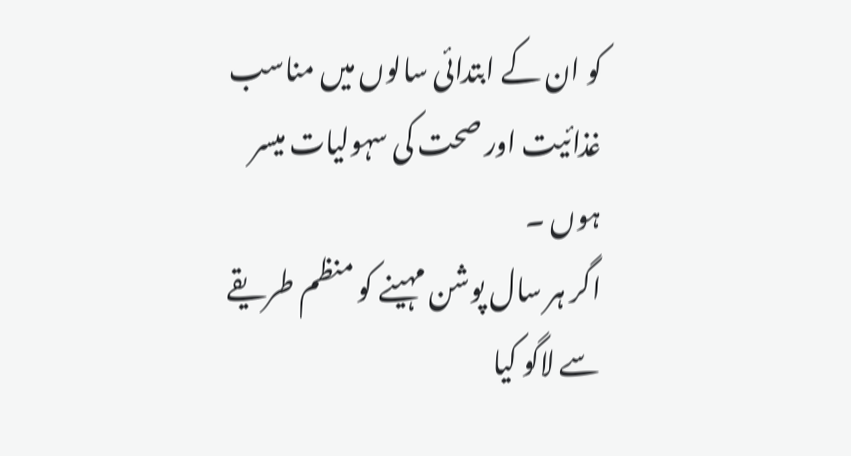کو ان کے ابتدائی سالوں میں مناسب غذائیت اور صحت کی سہولیات میسر ہوں ۔
اگر ہر سال پوشن مہینے کو منظم طریقے سے لاگو کیا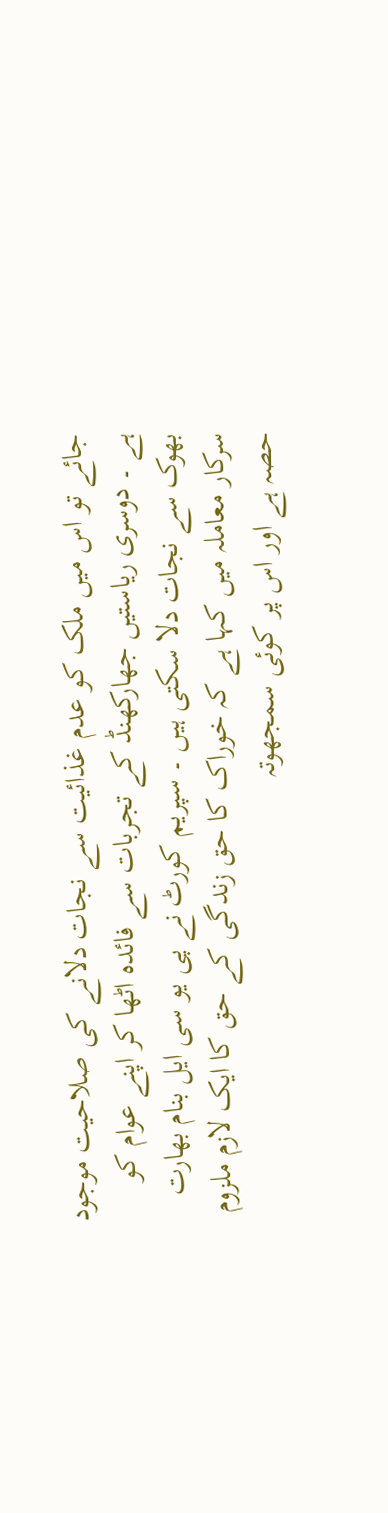جائے تو اس میں ملک کو عدم غذائیت سے نجات دلانے کی صلاحیت موجود ہے ۔ دوسری ریاستیں جھارکھنڈ کے تجربات سے فائدہ اٹھا کر اپنے عوام کو بھوک سے نجات دلا سکتی ہیں ۔ سپریم کورٹ نے پی یو سی ایل بنام بھارت سرکار معاملہ میں کہا ہے کہ خوراک کا حق زندگی کے حق کا ایک لازم ملزوم حصہ ہے اور اس پر کوئی سمجھوتہ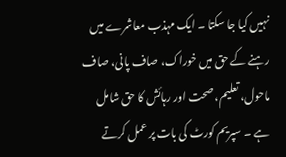نہیں کیا جا سکتا ۔ ایک مہذب معاشرے میں رہنے کے حق میں خوراک، صاف پانی، صاف ماحول، تعلیم، صحت اور رہائش کا حق شامل ہے ۔ سپریم کورٹ کی بات پر عمل کرتے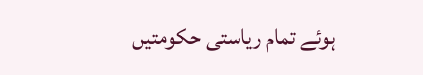ہوئے تمام ریاستی حکومتیں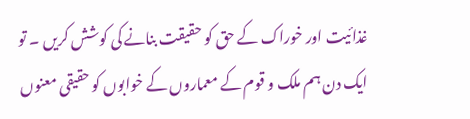غذائیت اور خوراک کے حق کو حقیقت بنانے کی کوشش کریں ۔ تو ایک دن ہم ملک و قوم کے معماروں کے خوابوں کو حقیقی معنوں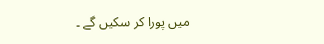میں پورا کر سکیں گے ۔